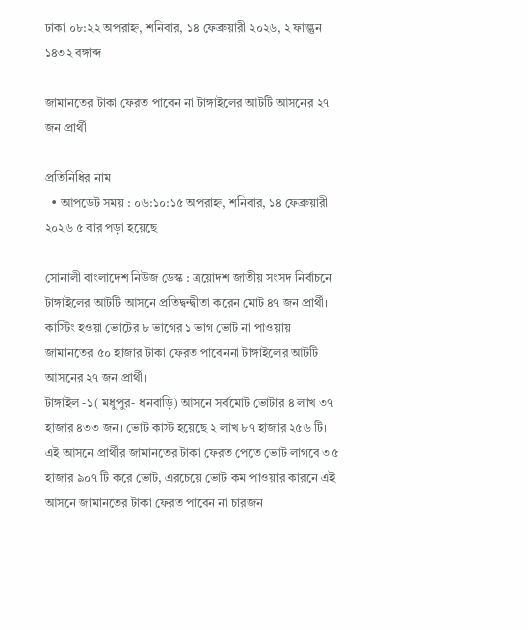ঢাকা ০৮:২২ অপরাহ্ন, শনিবার, ১৪ ফেব্রুয়ারী ২০২৬, ২ ফাল্গুন ১৪৩২ বঙ্গাব্দ

জামানতের টাকা ফেরত পাবেন না টাঙ্গাইলের আটটি আসনের ২৭ জন প্রার্থী

প্রতিনিধির নাম
  • আপডেট সময় : ০৬:১০:১৫ অপরাহ্ন, শনিবার, ১৪ ফেব্রুয়ারী ২০২৬ ৫ বার পড়া হয়েছে

সোনালী বাংলাদেশ নিউজ ডেস্ক : ত্রয়োদশ জাতীয় সংসদ নির্বাচনে টাঙ্গাইলের আটটি আসনে প্রতিদ্বন্দ্বীতা করেন মোট ৪৭ জন প্রার্থী। কাস্টিং হওয়া ভোটের ৮ ভাগের ১ ভাগ ভোট না পাওয়ায় জামানতের ৫০ হাজার টাকা ফেরত পাবেননা টাঙ্গাইলের আটটি আসনের ২৭ জন প্রার্থী।
টাঙ্গাইল -১( মধুপুর- ধনবাড়ি) আসনে সর্বমোট ভোটার ৪ লাখ ৩৭ হাজার ৪৩৩ জন। ভোট কাস্ট হয়েছে ২ লাখ ৮৭ হাজার ২৫৬ টি। এই আসনে প্রার্থীর জামানতের টাকা ফেরত পেতে ভোট লাগবে ৩৫ হাজার ৯০৭ টি করে ভোট, এরচেয়ে ভোট কম পাওয়ার কারনে এই আসনে জামানতের টাকা ফেরত পাবেন না চারজন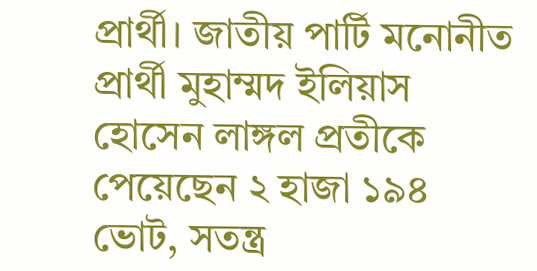প্রার্থী। জাতীয় পার্টি মনোনীত প্রার্থী মুহাম্মদ ইলিয়াস হোসেন লাঙ্গল প্রতীকে পেয়েছেন ২ হাজা ১৯৪ ভোট, সতন্ত্র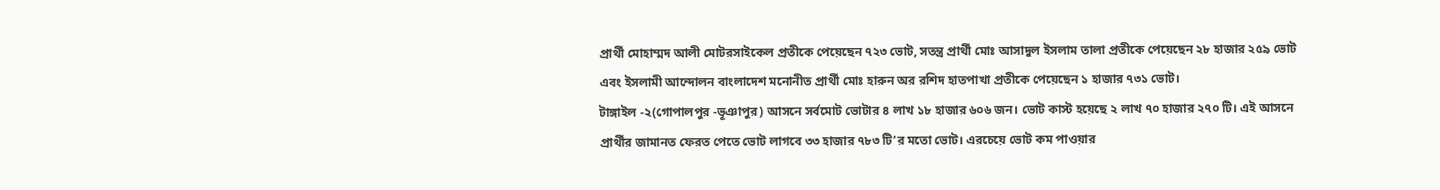প্রার্থী মোহাম্মদ আলী মোটরসাইকেল প্রতীকে পেয়েছেন ৭২৩ ভোট, সতন্ত্র প্রার্থী মোঃ আসাদুল ইসলাম তালা প্রতীকে পেয়েছেন ২৮ হাজার ২৫৯ ভোট এবং ইসলামী আন্দোলন বাংলাদেশ মনোনীত প্রার্থী মোঃ হারুন অর রশিদ হাতপাখা প্রতীকে পেয়েছেন ১ হাজার ৭৩১ ভোট।
টাঙ্গাইল -২(গোপালপুর -ভূঞাপুর) আসনে সর্বমোট ভোটার ৪ লাখ ১৮ হাজার ৬০৬ জন। ভোট কাস্ট হয়েছে ২ লাখ ৭০ হাজার ২৭০ টি। এই আসনে প্রার্থীর জামানত ফেরত পেতে ভোট লাগবে ৩৩ হাজার ৭৮৩ টি’র মতো ভোট। এরচেয়ে ভোট কম পাওয়ার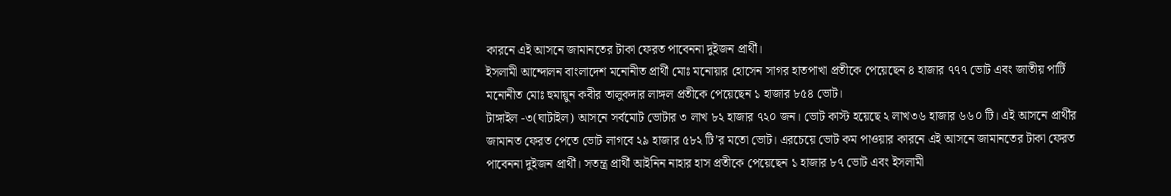কারনে এই আসনে জামানতের টাকা ফেরত পাবেননা দুইজন প্রার্থী।
ইসলামী আন্দোলন বাংলাদেশ মনোনীত প্রার্থী মোঃ মনোয়ার হোসেন সাগর হাতপাখা প্রতীকে পেয়েছেন ৪ হাজার ৭৭৭ ভোট এবং জাতীয় পার্টি মনোনীত মোঃ হুমায়ুন কবীর তালুকদার লাঙ্গল প্রতীকে পেয়েছেন ১ হাজার ৮৫৪ ভোট।
টাঙ্গাইল -৩(ঘাটাইল) আসনে সর্বমোট ভোটার ৩ লাখ ৮২ হাজার ৭২০ জন। ভোট কাস্ট হয়েছে ২ লাখ৩৬ হাজার ৬৬০ টি। এই আসনে প্রার্থীর জামানত ফেরত পেতে ভোট লাগবে ২৯ হাজার ৫৮২ টি’র মতো ভোট। এরচেয়ে ভোট কম পাওয়ার কারনে এই আসনে জামানতের টাকা ফেরত পাবেননা দুইজন প্রার্থী। সতন্ত্র প্রার্থী আইনিন নাহার হাস প্রতীকে পেয়েছেন ১ হাজার ৮৭ ভোট এবং ইসলামী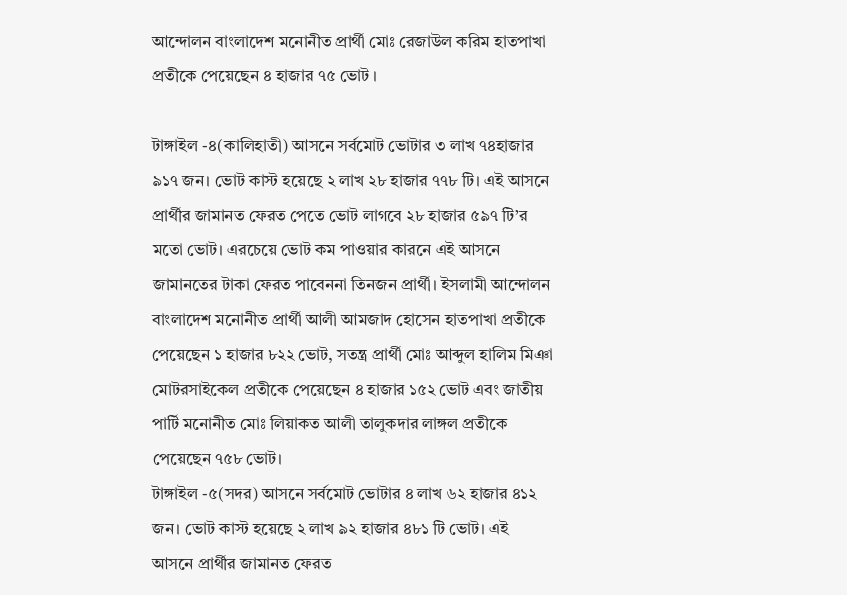আন্দোলন বাংলাদেশ মনোনীত প্রার্থী মোঃ রেজাউল করিম হাতপাখা প্রতীকে পেয়েছেন ৪ হাজার ৭৫ ভোট ।

টাঙ্গাইল -৪(কালিহাতী) আসনে সর্বমোট ভোটার ৩ লাখ ৭৪হাজার ৯১৭ জন। ভোট কাস্ট হয়েছে ২ লাখ ২৮ হাজার ৭৭৮ টি। এই আসনে প্রার্থীর জামানত ফেরত পেতে ভোট লাগবে ২৮ হাজার ৫৯৭ টি’র মতো ভোট। এরচেয়ে ভোট কম পাওয়ার কারনে এই আসনে জামানতের টাকা ফেরত পাবেননা তিনজন প্রার্থী। ইসলামী আন্দোলন বাংলাদেশ মনোনীত প্রার্থী আলী আমজাদ হোসেন হাতপাখা প্রতীকে পেয়েছেন ১ হাজার ৮২২ ভোট, সতন্ত্র প্রার্থী মোঃ আব্দুল হালিম মিঞা মোটরসাইকেল প্রতীকে পেয়েছেন ৪ হাজার ১৫২ ভোট এবং জাতীয় পার্টি মনোনীত মোঃ লিয়াকত আলী তালুকদার লাঙ্গল প্রতীকে পেয়েছেন ৭৫৮ ভোট।
টাঙ্গাইল -৫(সদর) আসনে সর্বমোট ভোটার ৪ লাখ ৬২ হাজার ৪১২ জন। ভোট কাস্ট হয়েছে ২ লাখ ৯২ হাজার ৪৮১ টি ভোট। এই আসনে প্রার্থীর জামানত ফেরত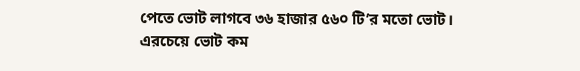পেতে ভোট লাগবে ৩৬ হাজার ৫৬০ টি’র মতো ভোট। এরচেয়ে ভোট কম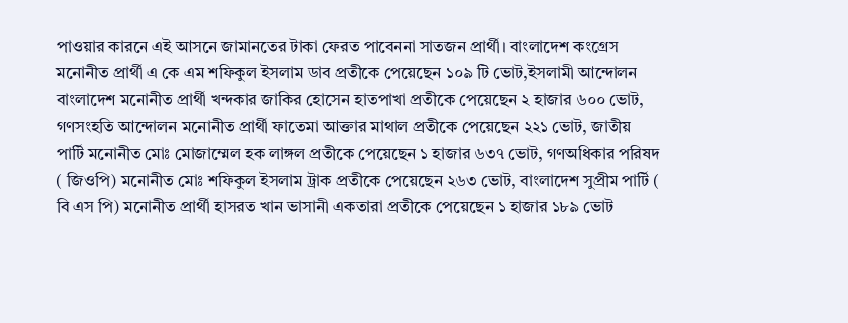পাওয়ার কারনে এই আসনে জামানতের টাকা ফেরত পাবেননা সাতজন প্রার্থী। বাংলাদেশ কংগ্রেস মনোনীত প্রার্থী এ কে এম শফিকুল ইসলাম ডাব প্রতীকে পেয়েছেন ১০৯ টি ভোট,ইসলামী আন্দোলন বাংলাদেশ মনোনীত প্রার্থী খন্দকার জাকির হোসেন হাতপাখা প্রতীকে পেয়েছেন ২ হাজার ৬০০ ভোট, গণসংহতি আন্দোলন মনোনীত প্রার্থী ফাতেমা আক্তার মাথাল প্রতীকে পেয়েছেন ২২১ ভোট, জাতীয় পার্টি মনোনীত মোঃ মোজাম্মেল হক লাঙ্গল প্রতীকে পেয়েছেন ১ হাজার ৬৩৭ ভোট, গণঅধিকার পরিষদ ( জিওপি) মনোনীত মোঃ শফিকুল ইসলাম ট্রাক প্রতীকে পেয়েছেন ২৬৩ ভোট, বাংলাদেশ সুপ্রীম পার্টি ( বি এস পি) মনোনীত প্রার্থী হাসরত খান ভাসানী একতারা প্রতীকে পেয়েছেন ১ হাজার ১৮৯ ভোট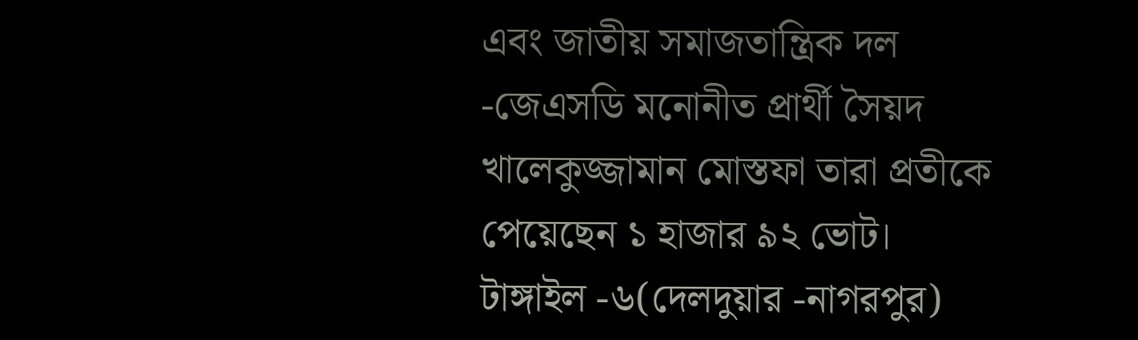এবং জাতীয় সমাজতান্ত্রিক দল -জেএসডি মনোনীত প্রার্থী সৈয়দ খালেকুজ্জামান মোস্তফা তারা প্রতীকে পেয়েছেন ১ হাজার ৯২ ভোট।
টাঙ্গাইল -৬(দেলদুয়ার -নাগরপুর)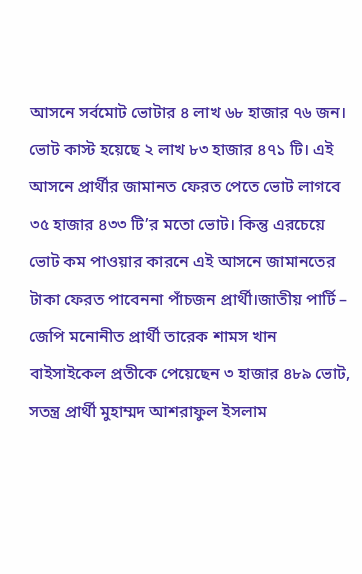আসনে সর্বমোট ভোটার ৪ লাখ ৬৮ হাজার ৭৬ জন। ভোট কাস্ট হয়েছে ২ লাখ ৮৩ হাজার ৪৭১ টি। এই আসনে প্রার্থীর জামানত ফেরত পেতে ভোট লাগবে ৩৫ হাজার ৪৩৩ টি’র মতো ভোট। কিন্তু এরচেয়ে ভোট কম পাওয়ার কারনে এই আসনে জামানতের টাকা ফেরত পাবেননা পাঁচজন প্রার্থী।জাতীয় পার্টি – জেপি মনোনীত প্রার্থী তারেক শামস খান বাইসাইকেল প্রতীকে পেয়েছেন ৩ হাজার ৪৮৯ ভোট, সতন্ত্র প্রার্থী মুহাম্মদ আশরাফুল ইসলাম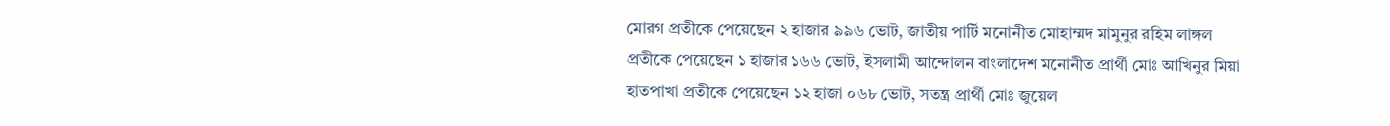মোরগ প্রতীকে পেয়েছেন ২ হাজার ৯৯৬ ভোট, জাতীয় পার্টি মনোনীত মোহাম্মদ মামুনুর রহিম লাঙ্গল প্রতীকে পেয়েছেন ১ হাজার ১৬৬ ভোট, ইসলামী আন্দোলন বাংলাদেশ মনোনীত প্রার্থী মোঃ আখিনুর মিয়া হাতপাখা প্রতীকে পেয়েছেন ১২ হাজা ০৬৮ ভোট, সতন্ত্র প্রার্থী মোঃ জুয়েল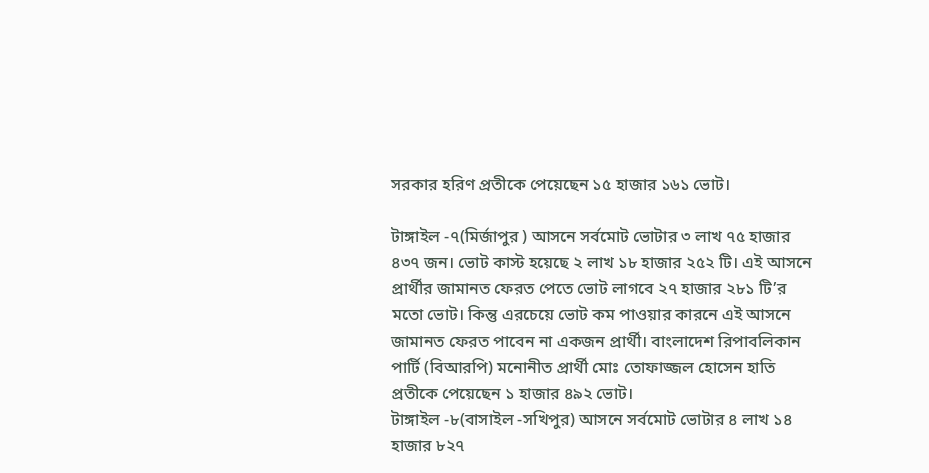সরকার হরিণ প্রতীকে পেয়েছেন ১৫ হাজার ১৬১ ভোট।

টাঙ্গাইল -৭(মির্জাপুর ) আসনে সর্বমোট ভোটার ৩ লাখ ৭৫ হাজার ৪৩৭ জন। ভোট কাস্ট হয়েছে ২ লাখ ১৮ হাজার ২৫২ টি। এই আসনে প্রার্থীর জামানত ফেরত পেতে ভোট লাগবে ২৭ হাজার ২৮১ টি’র মতো ভোট। কিন্তু এরচেয়ে ভোট কম পাওয়ার কারনে এই আসনে জামানত ফেরত পাবেন না একজন প্রার্থী। বাংলাদেশ রিপাবলিকান পার্টি (বিআরপি) মনোনীত প্রার্থী মোঃ তোফাজ্জল হোসেন হাতি প্রতীকে পেয়েছেন ১ হাজার ৪৯২ ভোট।
টাঙ্গাইল -৮(বাসাইল -সখিপুর) আসনে সর্বমোট ভোটার ৪ লাখ ১৪ হাজার ৮২৭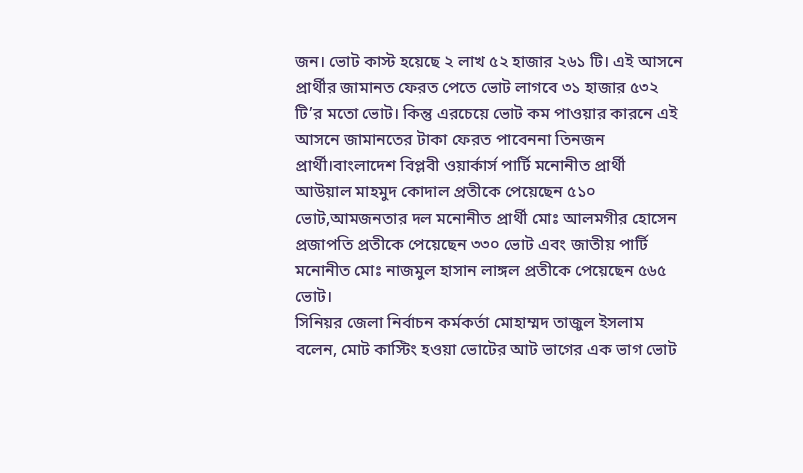জন। ভোট কাস্ট হয়েছে ২ লাখ ৫২ হাজার ২৬১ টি। এই আসনে প্রার্থীর জামানত ফেরত পেতে ভোট লাগবে ৩১ হাজার ৫৩২ টি’র মতো ভোট। কিন্তু এরচেয়ে ভোট কম পাওয়ার কারনে এই আসনে জামানতের টাকা ফেরত পাবেননা তিনজন প্রার্থী।বাংলাদেশ বিপ্লবী ওয়ার্কার্স পার্টি মনোনীত প্রার্থী আউয়াল মাহমুদ কোদাল প্রতীকে পেয়েছেন ৫১০ ভোট,আমজনতার দল মনোনীত প্রার্থী মোঃ আলমগীর হোসেন প্রজাপতি প্রতীকে পেয়েছেন ৩৩০ ভোট এবং জাতীয় পার্টি মনোনীত মোঃ নাজমুল হাসান লাঙ্গল প্রতীকে পেয়েছেন ৫৬৫ ভোট।
সিনিয়র জেলা নির্বাচন কর্মকর্তা মোহাম্মদ তাজুল ইসলাম বলেন, মোট কাস্টিং হওয়া ভোটের আট ভাগের এক ভাগ ভোট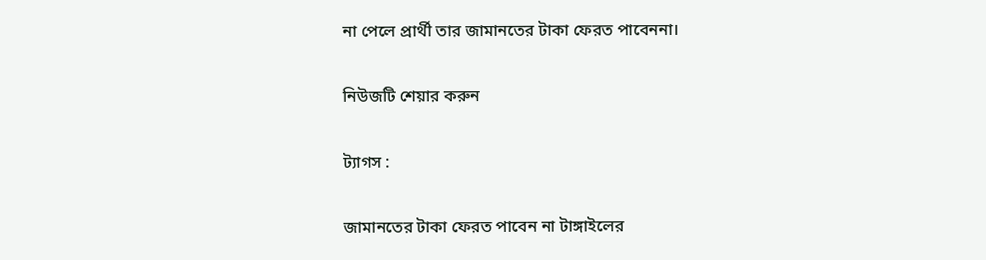না পেলে প্রার্থী তার জামানতের টাকা ফেরত পাবেননা।

নিউজটি শেয়ার করুন

ট্যাগস :

জামানতের টাকা ফেরত পাবেন না টাঙ্গাইলের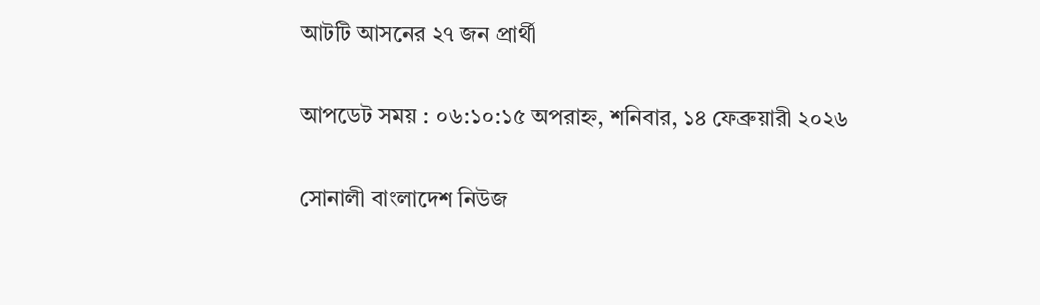আটটি আসনের ২৭ জন প্রার্থী

আপডেট সময় : ০৬:১০:১৫ অপরাহ্ন, শনিবার, ১৪ ফেব্রুয়ারী ২০২৬

সোনালী বাংলাদেশ নিউজ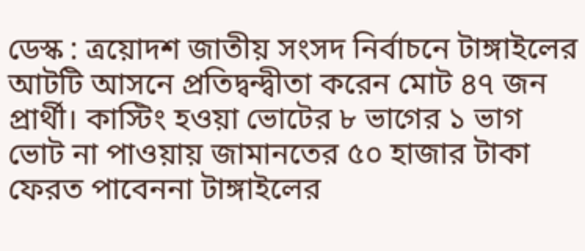ডেস্ক : ত্রয়োদশ জাতীয় সংসদ নির্বাচনে টাঙ্গাইলের আটটি আসনে প্রতিদ্বন্দ্বীতা করেন মোট ৪৭ জন প্রার্থী। কাস্টিং হওয়া ভোটের ৮ ভাগের ১ ভাগ ভোট না পাওয়ায় জামানতের ৫০ হাজার টাকা ফেরত পাবেননা টাঙ্গাইলের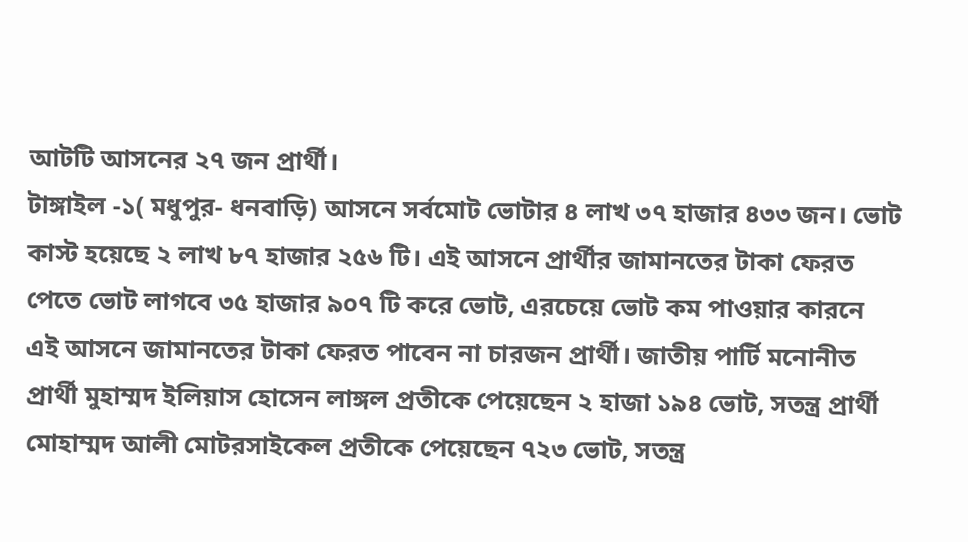আটটি আসনের ২৭ জন প্রার্থী।
টাঙ্গাইল -১( মধুপুর- ধনবাড়ি) আসনে সর্বমোট ভোটার ৪ লাখ ৩৭ হাজার ৪৩৩ জন। ভোট কাস্ট হয়েছে ২ লাখ ৮৭ হাজার ২৫৬ টি। এই আসনে প্রার্থীর জামানতের টাকা ফেরত পেতে ভোট লাগবে ৩৫ হাজার ৯০৭ টি করে ভোট, এরচেয়ে ভোট কম পাওয়ার কারনে এই আসনে জামানতের টাকা ফেরত পাবেন না চারজন প্রার্থী। জাতীয় পার্টি মনোনীত প্রার্থী মুহাম্মদ ইলিয়াস হোসেন লাঙ্গল প্রতীকে পেয়েছেন ২ হাজা ১৯৪ ভোট, সতন্ত্র প্রার্থী মোহাম্মদ আলী মোটরসাইকেল প্রতীকে পেয়েছেন ৭২৩ ভোট, সতন্ত্র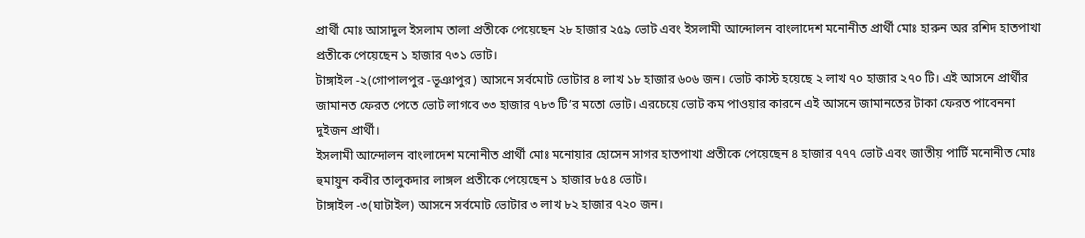প্রার্থী মোঃ আসাদুল ইসলাম তালা প্রতীকে পেয়েছেন ২৮ হাজার ২৫৯ ভোট এবং ইসলামী আন্দোলন বাংলাদেশ মনোনীত প্রার্থী মোঃ হারুন অর রশিদ হাতপাখা প্রতীকে পেয়েছেন ১ হাজার ৭৩১ ভোট।
টাঙ্গাইল -২(গোপালপুর -ভূঞাপুর) আসনে সর্বমোট ভোটার ৪ লাখ ১৮ হাজার ৬০৬ জন। ভোট কাস্ট হয়েছে ২ লাখ ৭০ হাজার ২৭০ টি। এই আসনে প্রার্থীর জামানত ফেরত পেতে ভোট লাগবে ৩৩ হাজার ৭৮৩ টি’র মতো ভোট। এরচেয়ে ভোট কম পাওয়ার কারনে এই আসনে জামানতের টাকা ফেরত পাবেননা দুইজন প্রার্থী।
ইসলামী আন্দোলন বাংলাদেশ মনোনীত প্রার্থী মোঃ মনোয়ার হোসেন সাগর হাতপাখা প্রতীকে পেয়েছেন ৪ হাজার ৭৭৭ ভোট এবং জাতীয় পার্টি মনোনীত মোঃ হুমায়ুন কবীর তালুকদার লাঙ্গল প্রতীকে পেয়েছেন ১ হাজার ৮৫৪ ভোট।
টাঙ্গাইল -৩(ঘাটাইল) আসনে সর্বমোট ভোটার ৩ লাখ ৮২ হাজার ৭২০ জন।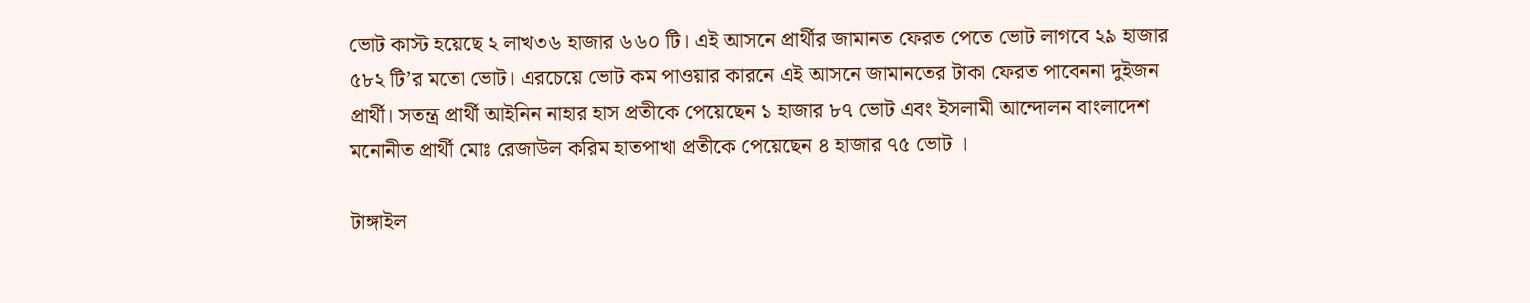ভোট কাস্ট হয়েছে ২ লাখ৩৬ হাজার ৬৬০ টি। এই আসনে প্রার্থীর জামানত ফেরত পেতে ভোট লাগবে ২৯ হাজার ৫৮২ টি’র মতো ভোট। এরচেয়ে ভোট কম পাওয়ার কারনে এই আসনে জামানতের টাকা ফেরত পাবেননা দুইজন প্রার্থী। সতন্ত্র প্রার্থী আইনিন নাহার হাস প্রতীকে পেয়েছেন ১ হাজার ৮৭ ভোট এবং ইসলামী আন্দোলন বাংলাদেশ মনোনীত প্রার্থী মোঃ রেজাউল করিম হাতপাখা প্রতীকে পেয়েছেন ৪ হাজার ৭৫ ভোট ।

টাঙ্গাইল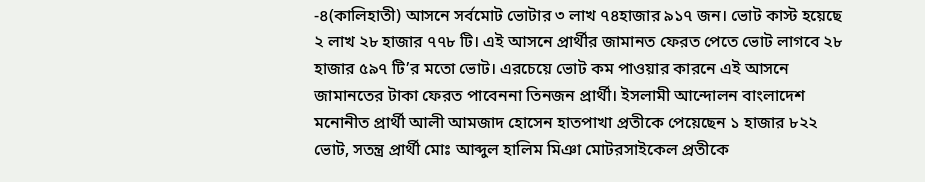-৪(কালিহাতী) আসনে সর্বমোট ভোটার ৩ লাখ ৭৪হাজার ৯১৭ জন। ভোট কাস্ট হয়েছে ২ লাখ ২৮ হাজার ৭৭৮ টি। এই আসনে প্রার্থীর জামানত ফেরত পেতে ভোট লাগবে ২৮ হাজার ৫৯৭ টি’র মতো ভোট। এরচেয়ে ভোট কম পাওয়ার কারনে এই আসনে জামানতের টাকা ফেরত পাবেননা তিনজন প্রার্থী। ইসলামী আন্দোলন বাংলাদেশ মনোনীত প্রার্থী আলী আমজাদ হোসেন হাতপাখা প্রতীকে পেয়েছেন ১ হাজার ৮২২ ভোট, সতন্ত্র প্রার্থী মোঃ আব্দুল হালিম মিঞা মোটরসাইকেল প্রতীকে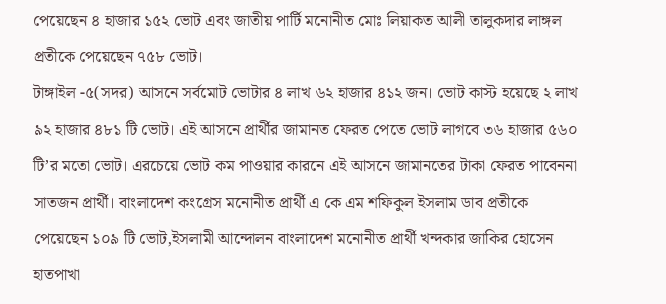পেয়েছেন ৪ হাজার ১৫২ ভোট এবং জাতীয় পার্টি মনোনীত মোঃ লিয়াকত আলী তালুকদার লাঙ্গল প্রতীকে পেয়েছেন ৭৫৮ ভোট।
টাঙ্গাইল -৫(সদর) আসনে সর্বমোট ভোটার ৪ লাখ ৬২ হাজার ৪১২ জন। ভোট কাস্ট হয়েছে ২ লাখ ৯২ হাজার ৪৮১ টি ভোট। এই আসনে প্রার্থীর জামানত ফেরত পেতে ভোট লাগবে ৩৬ হাজার ৫৬০ টি’র মতো ভোট। এরচেয়ে ভোট কম পাওয়ার কারনে এই আসনে জামানতের টাকা ফেরত পাবেননা সাতজন প্রার্থী। বাংলাদেশ কংগ্রেস মনোনীত প্রার্থী এ কে এম শফিকুল ইসলাম ডাব প্রতীকে পেয়েছেন ১০৯ টি ভোট,ইসলামী আন্দোলন বাংলাদেশ মনোনীত প্রার্থী খন্দকার জাকির হোসেন হাতপাখা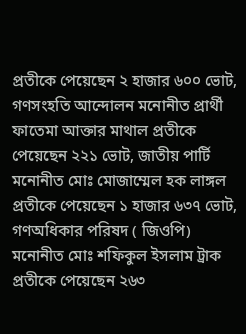প্রতীকে পেয়েছেন ২ হাজার ৬০০ ভোট, গণসংহতি আন্দোলন মনোনীত প্রার্থী ফাতেমা আক্তার মাথাল প্রতীকে পেয়েছেন ২২১ ভোট, জাতীয় পার্টি মনোনীত মোঃ মোজাম্মেল হক লাঙ্গল প্রতীকে পেয়েছেন ১ হাজার ৬৩৭ ভোট, গণঅধিকার পরিষদ ( জিওপি) মনোনীত মোঃ শফিকুল ইসলাম ট্রাক প্রতীকে পেয়েছেন ২৬৩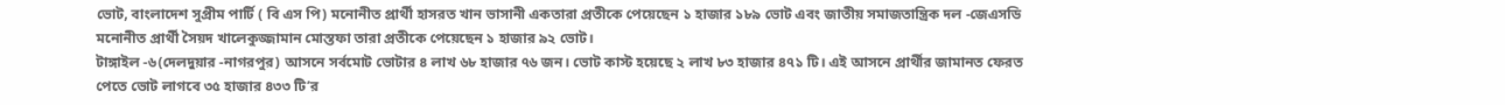ভোট, বাংলাদেশ সুপ্রীম পার্টি ( বি এস পি) মনোনীত প্রার্থী হাসরত খান ভাসানী একতারা প্রতীকে পেয়েছেন ১ হাজার ১৮৯ ভোট এবং জাতীয় সমাজতান্ত্রিক দল -জেএসডি মনোনীত প্রার্থী সৈয়দ খালেকুজ্জামান মোস্তফা তারা প্রতীকে পেয়েছেন ১ হাজার ৯২ ভোট।
টাঙ্গাইল -৬(দেলদুয়ার -নাগরপুর) আসনে সর্বমোট ভোটার ৪ লাখ ৬৮ হাজার ৭৬ জন। ভোট কাস্ট হয়েছে ২ লাখ ৮৩ হাজার ৪৭১ টি। এই আসনে প্রার্থীর জামানত ফেরত পেতে ভোট লাগবে ৩৫ হাজার ৪৩৩ টি’র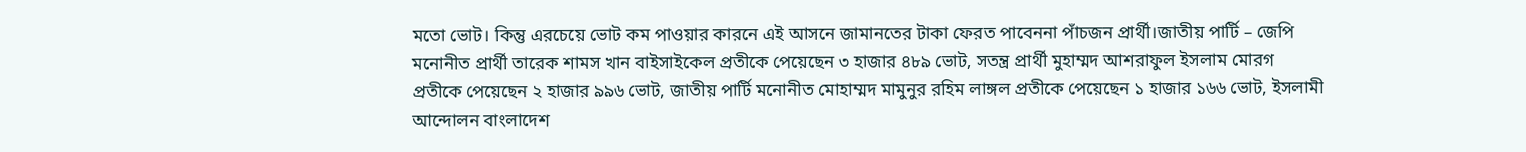মতো ভোট। কিন্তু এরচেয়ে ভোট কম পাওয়ার কারনে এই আসনে জামানতের টাকা ফেরত পাবেননা পাঁচজন প্রার্থী।জাতীয় পার্টি – জেপি মনোনীত প্রার্থী তারেক শামস খান বাইসাইকেল প্রতীকে পেয়েছেন ৩ হাজার ৪৮৯ ভোট, সতন্ত্র প্রার্থী মুহাম্মদ আশরাফুল ইসলাম মোরগ প্রতীকে পেয়েছেন ২ হাজার ৯৯৬ ভোট, জাতীয় পার্টি মনোনীত মোহাম্মদ মামুনুর রহিম লাঙ্গল প্রতীকে পেয়েছেন ১ হাজার ১৬৬ ভোট, ইসলামী আন্দোলন বাংলাদেশ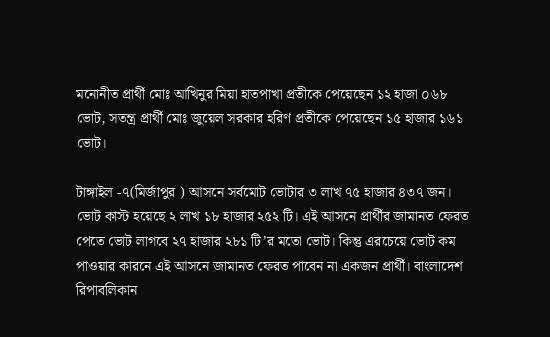মনোনীত প্রার্থী মোঃ আখিনুর মিয়া হাতপাখা প্রতীকে পেয়েছেন ১২ হাজা ০৬৮ ভোট, সতন্ত্র প্রার্থী মোঃ জুয়েল সরকার হরিণ প্রতীকে পেয়েছেন ১৫ হাজার ১৬১ ভোট।

টাঙ্গাইল -৭(মির্জাপুর ) আসনে সর্বমোট ভোটার ৩ লাখ ৭৫ হাজার ৪৩৭ জন। ভোট কাস্ট হয়েছে ২ লাখ ১৮ হাজার ২৫২ টি। এই আসনে প্রার্থীর জামানত ফেরত পেতে ভোট লাগবে ২৭ হাজার ২৮১ টি’র মতো ভোট। কিন্তু এরচেয়ে ভোট কম পাওয়ার কারনে এই আসনে জামানত ফেরত পাবেন না একজন প্রার্থী। বাংলাদেশ রিপাবলিকান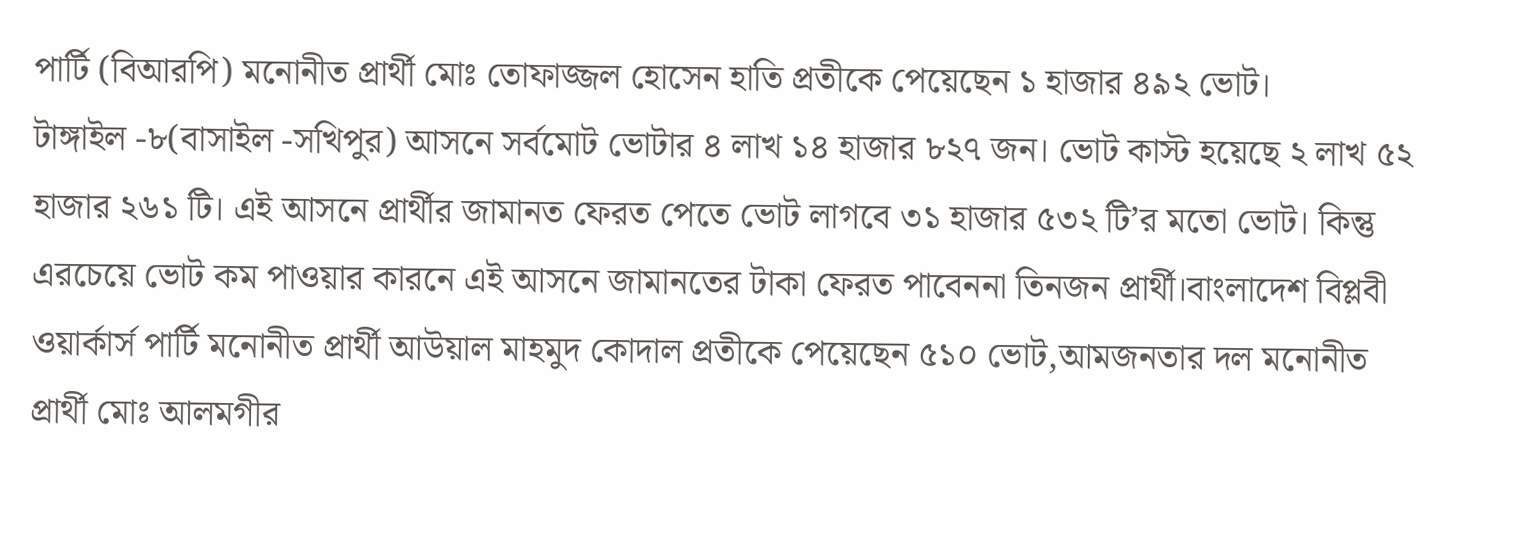পার্টি (বিআরপি) মনোনীত প্রার্থী মোঃ তোফাজ্জল হোসেন হাতি প্রতীকে পেয়েছেন ১ হাজার ৪৯২ ভোট।
টাঙ্গাইল -৮(বাসাইল -সখিপুর) আসনে সর্বমোট ভোটার ৪ লাখ ১৪ হাজার ৮২৭ জন। ভোট কাস্ট হয়েছে ২ লাখ ৫২ হাজার ২৬১ টি। এই আসনে প্রার্থীর জামানত ফেরত পেতে ভোট লাগবে ৩১ হাজার ৫৩২ টি’র মতো ভোট। কিন্তু এরচেয়ে ভোট কম পাওয়ার কারনে এই আসনে জামানতের টাকা ফেরত পাবেননা তিনজন প্রার্থী।বাংলাদেশ বিপ্লবী ওয়ার্কার্স পার্টি মনোনীত প্রার্থী আউয়াল মাহমুদ কোদাল প্রতীকে পেয়েছেন ৫১০ ভোট,আমজনতার দল মনোনীত প্রার্থী মোঃ আলমগীর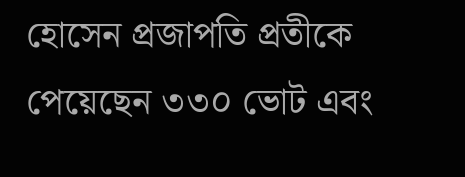হোসেন প্রজাপতি প্রতীকে পেয়েছেন ৩৩০ ভোট এবং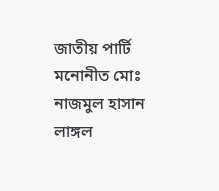জাতীয় পার্টি মনোনীত মোঃ নাজমুল হাসান লাঙ্গল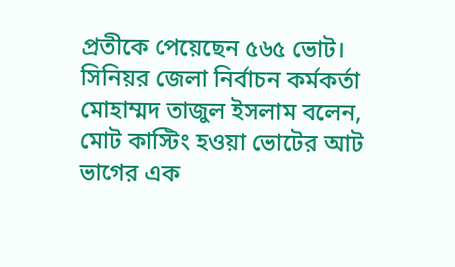প্রতীকে পেয়েছেন ৫৬৫ ভোট।
সিনিয়র জেলা নির্বাচন কর্মকর্তা মোহাম্মদ তাজুল ইসলাম বলেন, মোট কাস্টিং হওয়া ভোটের আট ভাগের এক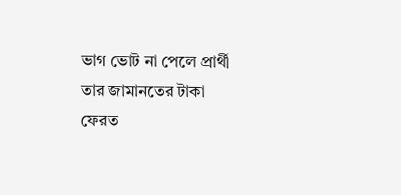ভাগ ভোট না পেলে প্রার্থী তার জামানতের টাকা ফেরত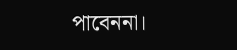পাবেননা।